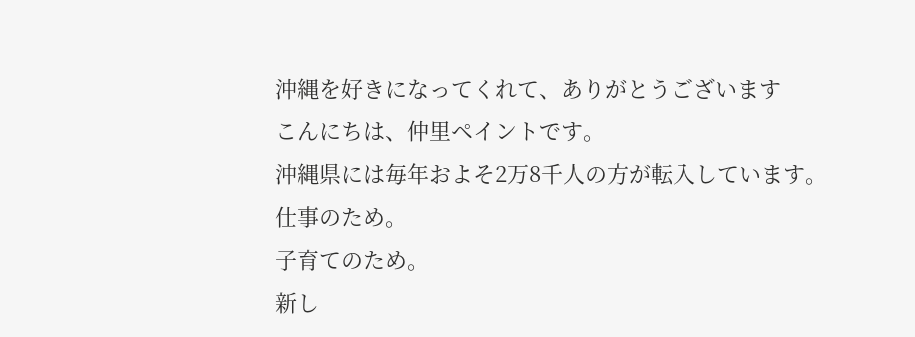沖縄を好きになってくれて、ありがとうございます
こんにちは、仲里ペイントです。
沖縄県には毎年およそ2万8千人の方が転入しています。
仕事のため。
子育てのため。
新し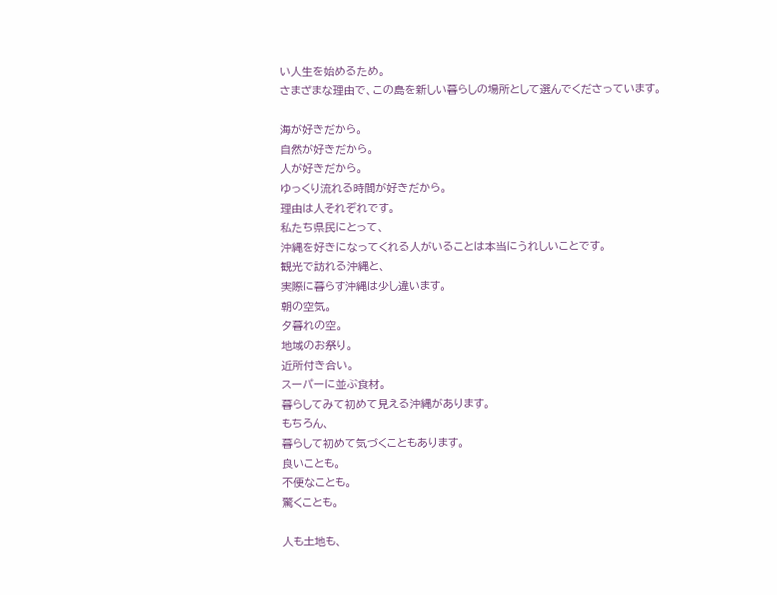い人生を始めるため。
さまざまな理由で、この島を新しい暮らしの場所として選んでくださっています。

海が好きだから。
自然が好きだから。
人が好きだから。
ゆっくり流れる時間が好きだから。
理由は人それぞれです。
私たち県民にとって、
沖縄を好きになってくれる人がいることは本当にうれしいことです。
観光で訪れる沖縄と、
実際に暮らす沖縄は少し違います。
朝の空気。
夕暮れの空。
地域のお祭り。
近所付き合い。
スーパーに並ぶ食材。
暮らしてみて初めて見える沖縄があります。
もちろん、
暮らして初めて気づくこともあります。
良いことも。
不便なことも。
驚くことも。

人も土地も、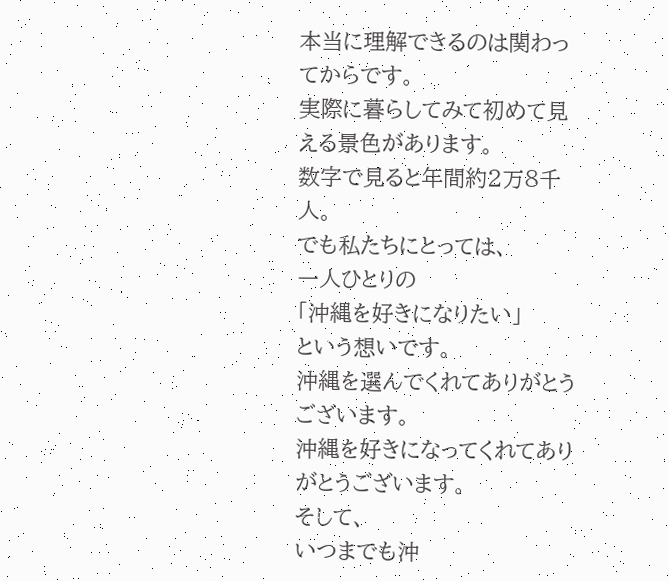本当に理解できるのは関わってからです。
実際に暮らしてみて初めて見える景色があります。
数字で見ると年間約2万8千人。
でも私たちにとっては、
一人ひとりの
「沖縄を好きになりたい」
という想いです。
沖縄を選んでくれてありがとうございます。
沖縄を好きになってくれてありがとうございます。
そして、
いつまでも沖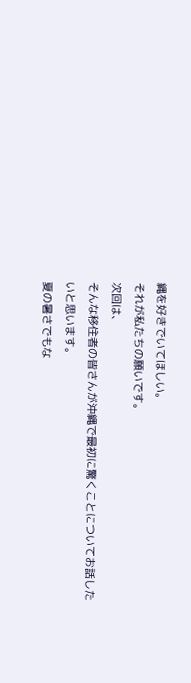縄を好きでいてほしい。
それが私たちの願いです。
次回は、
そんな移住者の皆さんが沖縄で最初に驚くことについてお話したいと思います。
夏の暑さでもな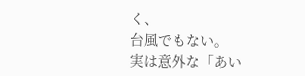く、
台風でもない。
実は意外な「あい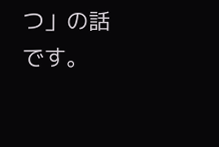つ」の話です。